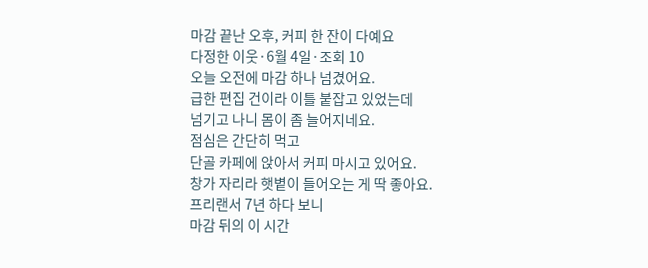마감 끝난 오후, 커피 한 잔이 다예요
다정한 이웃·6월 4일·조회 10
오늘 오전에 마감 하나 넘겼어요.
급한 편집 건이라 이틀 붙잡고 있었는데
넘기고 나니 몸이 좀 늘어지네요.
점심은 간단히 먹고
단골 카페에 앉아서 커피 마시고 있어요.
창가 자리라 햇볕이 들어오는 게 딱 좋아요.
프리랜서 7년 하다 보니
마감 뒤의 이 시간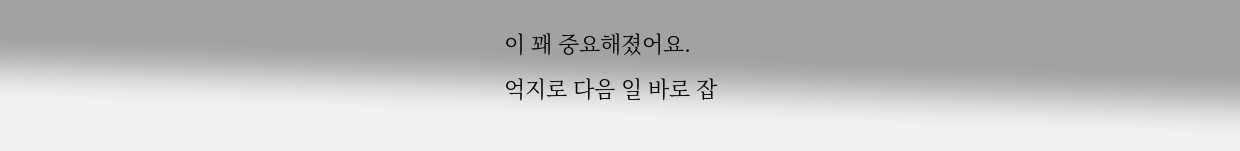이 꽤 중요해졌어요.
억지로 다음 일 바로 잡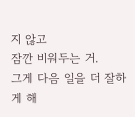지 않고
잠깐 비워두는 거.
그게 다음 일을 더 잘하게 해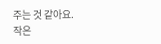주는 것 같아요.
작은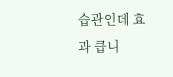습관인데 효과 큽니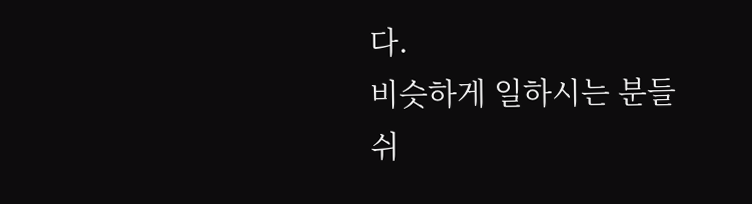다.
비슷하게 일하시는 분들
쉬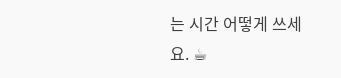는 시간 어떻게 쓰세요. ☕